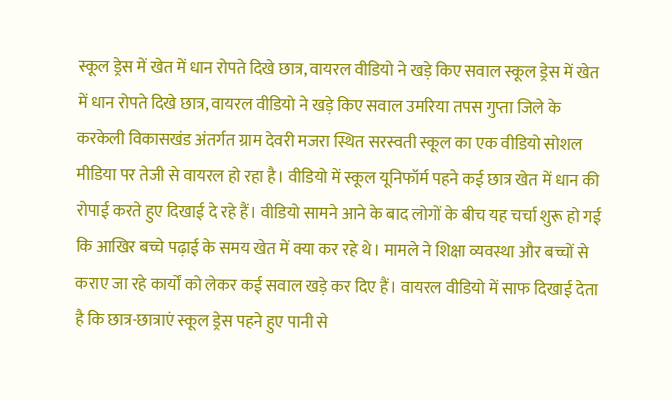स्कूल ड्रेस में खेत में धान रोपते दिखे छात्र, वायरल वीडियो ने खड़े किए सवाल स्कूल ड्रेस में खेत में धान रोपते दिखे छात्र, वायरल वीडियो ने खड़े किए सवाल उमरिया तपस गुप्ता जिले के करकेली विकासखंड अंतर्गत ग्राम देवरी मजरा स्थित सरस्वती स्कूल का एक वीडियो सोशल मीडिया पर तेजी से वायरल हो रहा है। वीडियो में स्कूल यूनिफॉर्म पहने कई छात्र खेत में धान की रोपाई करते हुए दिखाई दे रहे हैं। वीडियो सामने आने के बाद लोगों के बीच यह चर्चा शुरू हो गई कि आखिर बच्चे पढ़ाई के समय खेत में क्या कर रहे थे। मामले ने शिक्षा व्यवस्था और बच्चों से कराए जा रहे कार्यों को लेकर कई सवाल खड़े कर दिए हैं। वायरल वीडियो में साफ दिखाई देता है कि छात्र-छात्राएं स्कूल ड्रेस पहने हुए पानी से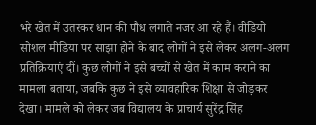भरे खेत में उतरकर धान की पौध लगाते नजर आ रहे हैं। वीडियो सोशल मीडिया पर साझा होने के बाद लोगों ने इसे लेकर अलग-अलग प्रतिक्रियाएं दीं। कुछ लोगों ने इसे बच्चों से खेत में काम कराने का मामला बताया, जबकि कुछ ने इसे व्यावहारिक शिक्षा से जोड़कर देखा। मामले को लेकर जब विद्यालय के प्राचार्य सुरेंद्र सिंह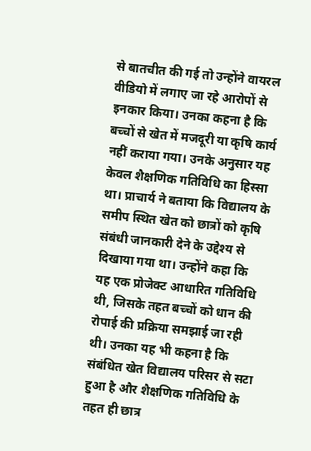से बातचीत की गई तो उन्होंने वायरल वीडियो में लगाए जा रहे आरोपों से इनकार किया। उनका कहना है कि बच्चों से खेत में मजदूरी या कृषि कार्य नहीं कराया गया। उनके अनुसार यह केवल शैक्षणिक गतिविधि का हिस्सा था। प्राचार्य ने बताया कि विद्यालय के समीप स्थित खेत को छात्रों को कृषि संबंधी जानकारी देने के उद्देश्य से दिखाया गया था। उन्होंने कहा कि यह एक प्रोजेक्ट आधारित गतिविधि थी, जिसके तहत बच्चों को धान की रोपाई की प्रक्रिया समझाई जा रही थी। उनका यह भी कहना है कि संबंधित खेत विद्यालय परिसर से सटा हुआ है और शैक्षणिक गतिविधि के तहत ही छात्र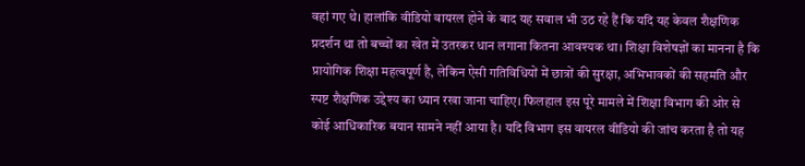वहां गए थे। हालांकि वीडियो वायरल होने के बाद यह सवाल भी उठ रहे हैं कि यदि यह केवल शैक्षणिक प्रदर्शन था तो बच्चों का खेत में उतरकर धान लगाना कितना आवश्यक था। शिक्षा विशेषज्ञों का मानना है कि प्रायोगिक शिक्षा महत्वपूर्ण है, लेकिन ऐसी गतिविधियों में छात्रों की सुरक्षा, अभिभावकों की सहमति और स्पष्ट शैक्षणिक उद्देश्य का ध्यान रखा जाना चाहिए। फिलहाल इस पूरे मामले में शिक्षा विभाग की ओर से कोई आधिकारिक बयान सामने नहीं आया है। यदि विभाग इस वायरल वीडियो की जांच करता है तो यह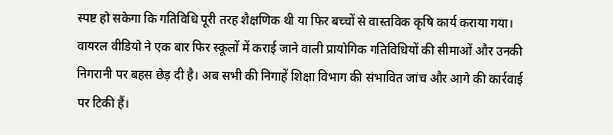स्पष्ट हो सकेगा कि गतिविधि पूरी तरह शैक्षणिक थी या फिर बच्चों से वास्तविक कृषि कार्य कराया गया। वायरल वीडियो ने एक बार फिर स्कूलों में कराई जाने वाली प्रायोगिक गतिविधियों की सीमाओं और उनकी निगरानी पर बहस छेड़ दी है। अब सभी की निगाहें शिक्षा विभाग की संभावित जांच और आगे की कार्रवाई पर टिकी हैं।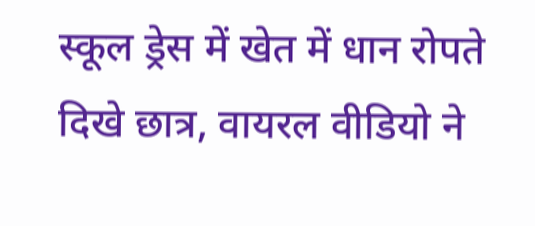स्कूल ड्रेस में खेत में धान रोपते दिखे छात्र, वायरल वीडियो ने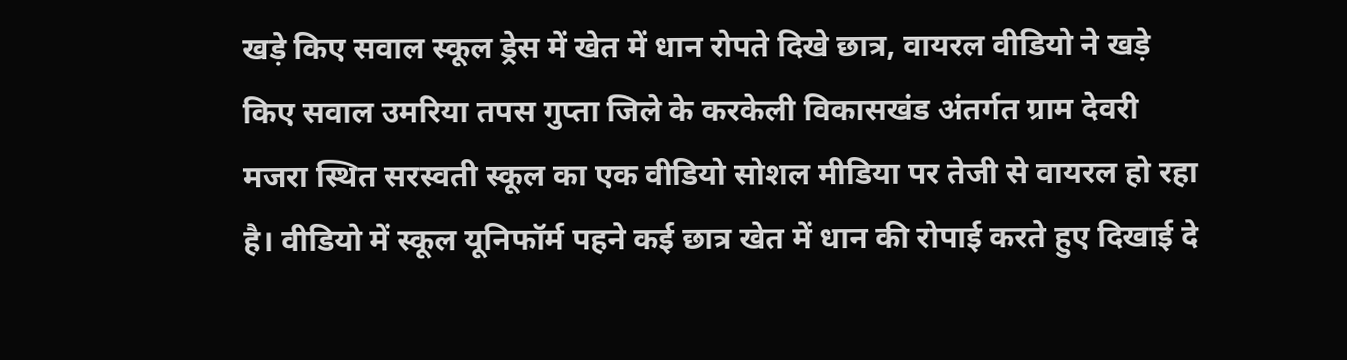खड़े किए सवाल स्कूल ड्रेस में खेत में धान रोपते दिखे छात्र, वायरल वीडियो ने खड़े किए सवाल उमरिया तपस गुप्ता जिले के करकेली विकासखंड अंतर्गत ग्राम देवरी मजरा स्थित सरस्वती स्कूल का एक वीडियो सोशल मीडिया पर तेजी से वायरल हो रहा है। वीडियो में स्कूल यूनिफॉर्म पहने कई छात्र खेत में धान की रोपाई करते हुए दिखाई दे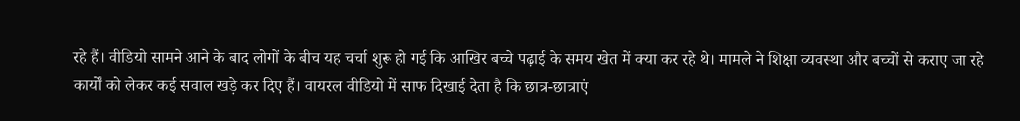रहे हैं। वीडियो सामने आने के बाद लोगों के बीच यह चर्चा शुरू हो गई कि आखिर बच्चे पढ़ाई के समय खेत में क्या कर रहे थे। मामले ने शिक्षा व्यवस्था और बच्चों से कराए जा रहे कार्यों को लेकर कई सवाल खड़े कर दिए हैं। वायरल वीडियो में साफ दिखाई देता है कि छात्र-छात्राएं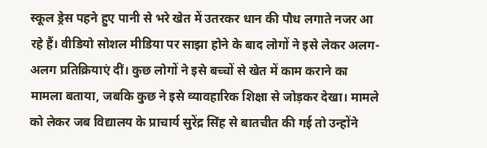स्कूल ड्रेस पहने हुए पानी से भरे खेत में उतरकर धान की पौध लगाते नजर आ रहे हैं। वीडियो सोशल मीडिया पर साझा होने के बाद लोगों ने इसे लेकर अलग-अलग प्रतिक्रियाएं दीं। कुछ लोगों ने इसे बच्चों से खेत में काम कराने का मामला बताया, जबकि कुछ ने इसे व्यावहारिक शिक्षा से जोड़कर देखा। मामले को लेकर जब विद्यालय के प्राचार्य सुरेंद्र सिंह से बातचीत की गई तो उन्होंने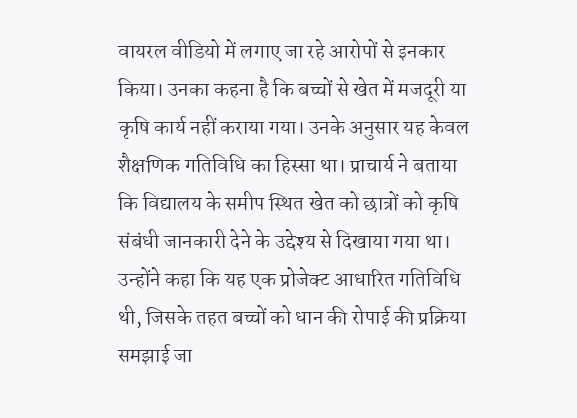वायरल वीडियो में लगाए जा रहे आरोपों से इनकार किया। उनका कहना है कि बच्चों से खेत में मजदूरी या कृषि कार्य नहीं कराया गया। उनके अनुसार यह केवल शैक्षणिक गतिविधि का हिस्सा था। प्राचार्य ने बताया कि विद्यालय के समीप स्थित खेत को छात्रों को कृषि संबंधी जानकारी देने के उद्देश्य से दिखाया गया था। उन्होंने कहा कि यह एक प्रोजेक्ट आधारित गतिविधि थी, जिसके तहत बच्चों को धान की रोपाई की प्रक्रिया समझाई जा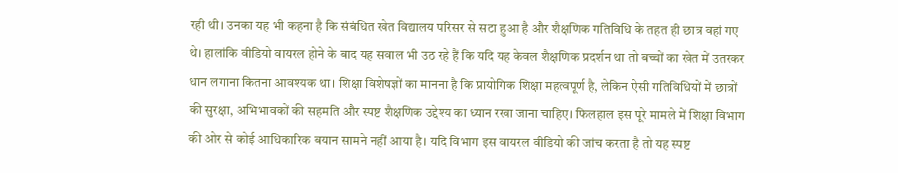रही थी। उनका यह भी कहना है कि संबंधित खेत विद्यालय परिसर से सटा हुआ है और शैक्षणिक गतिविधि के तहत ही छात्र वहां गए थे। हालांकि वीडियो वायरल होने के बाद यह सवाल भी उठ रहे हैं कि यदि यह केवल शैक्षणिक प्रदर्शन था तो बच्चों का खेत में उतरकर धान लगाना कितना आवश्यक था। शिक्षा विशेषज्ञों का मानना है कि प्रायोगिक शिक्षा महत्वपूर्ण है, लेकिन ऐसी गतिविधियों में छात्रों की सुरक्षा, अभिभावकों की सहमति और स्पष्ट शैक्षणिक उद्देश्य का ध्यान रखा जाना चाहिए। फिलहाल इस पूरे मामले में शिक्षा विभाग की ओर से कोई आधिकारिक बयान सामने नहीं आया है। यदि विभाग इस वायरल वीडियो की जांच करता है तो यह स्पष्ट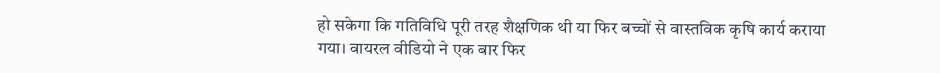हो सकेगा कि गतिविधि पूरी तरह शैक्षणिक थी या फिर बच्चों से वास्तविक कृषि कार्य कराया गया। वायरल वीडियो ने एक बार फिर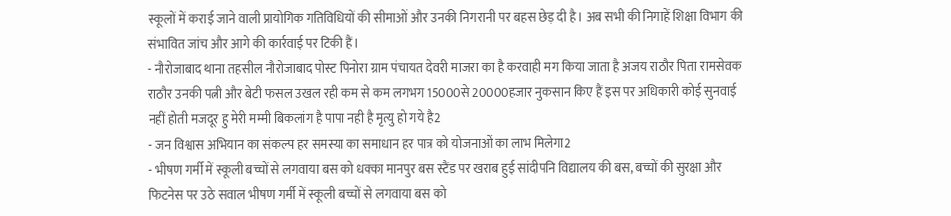स्कूलों में कराई जाने वाली प्रायोगिक गतिविधियों की सीमाओं और उनकी निगरानी पर बहस छेड़ दी है। अब सभी की निगाहें शिक्षा विभाग की संभावित जांच और आगे की कार्रवाई पर टिकी हैं।
- नौरोजाबाद थाना तहसील नौरोजाबाद पोस्ट पिनोरा ग्राम पंचायत देवरी माजरा का है करवाही मग किया जाता है अजय राठौर पिता रामसेवक राठौर उनकी पत्नी और बेटी फसल उखल रही कम से कम लगभग 15000से 20000हजार नुकसान किए हैं इस पर अधिकारी कोई सुनवाई नहीं होती मजदूर हु मेरी मम्मी बिकलांग है पापा नही है मृत्यु हो गये है2
- जन विश्वास अभियान का संकल्प हर समस्या का समाधान हर पात्र को योजनाओं का लाभ मिलेगा2
- भीषण गर्मी में स्कूली बच्चों से लगवाया बस को धक्का मानपुर बस स्टैंड पर खराब हुई सांदीपनि विद्यालय की बस, बच्चों की सुरक्षा और फिटनेस पर उठे सवाल भीषण गर्मी में स्कूली बच्चों से लगवाया बस को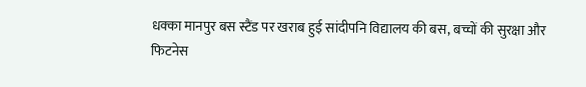धक्का मानपुर बस स्टैंड पर खराब हुई सांदीपनि विद्यालय की बस, बच्चों की सुरक्षा और फिटनेस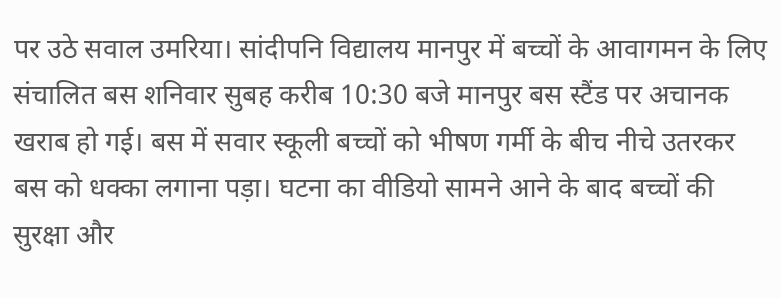पर उठे सवाल उमरिया। सांदीपनि विद्यालय मानपुर में बच्चों के आवागमन के लिए संचालित बस शनिवार सुबह करीब 10:30 बजे मानपुर बस स्टैंड पर अचानक खराब हो गई। बस में सवार स्कूली बच्चों को भीषण गर्मी के बीच नीचे उतरकर बस को धक्का लगाना पड़ा। घटना का वीडियो सामने आने के बाद बच्चों की सुरक्षा और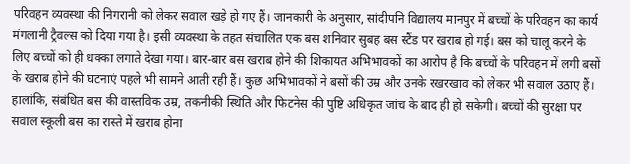परिवहन व्यवस्था की निगरानी को लेकर सवाल खड़े हो गए हैं। जानकारी के अनुसार, सांदीपनि विद्यालय मानपुर में बच्चों के परिवहन का कार्य मंगलानी ट्रैवल्स को दिया गया है। इसी व्यवस्था के तहत संचालित एक बस शनिवार सुबह बस स्टैंड पर खराब हो गई। बस को चालू करने के लिए बच्चों को ही धक्का लगाते देखा गया। बार-बार बस खराब होने की शिकायत अभिभावकों का आरोप है कि बच्चों के परिवहन में लगी बसों के खराब होने की घटनाएं पहले भी सामने आती रही हैं। कुछ अभिभावकों ने बसों की उम्र और उनके रखरखाव को लेकर भी सवाल उठाए हैं। हालांकि, संबंधित बस की वास्तविक उम्र, तकनीकी स्थिति और फिटनेस की पुष्टि अधिकृत जांच के बाद ही हो सकेगी। बच्चों की सुरक्षा पर सवाल स्कूली बस का रास्ते में खराब होना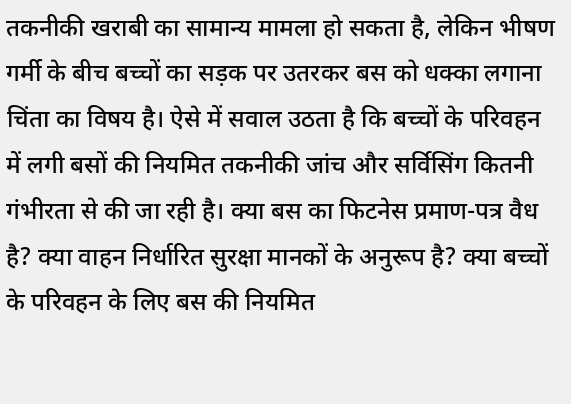तकनीकी खराबी का सामान्य मामला हो सकता है, लेकिन भीषण गर्मी के बीच बच्चों का सड़क पर उतरकर बस को धक्का लगाना चिंता का विषय है। ऐसे में सवाल उठता है कि बच्चों के परिवहन में लगी बसों की नियमित तकनीकी जांच और सर्विसिंग कितनी गंभीरता से की जा रही है। क्या बस का फिटनेस प्रमाण-पत्र वैध है? क्या वाहन निर्धारित सुरक्षा मानकों के अनुरूप है? क्या बच्चों के परिवहन के लिए बस की नियमित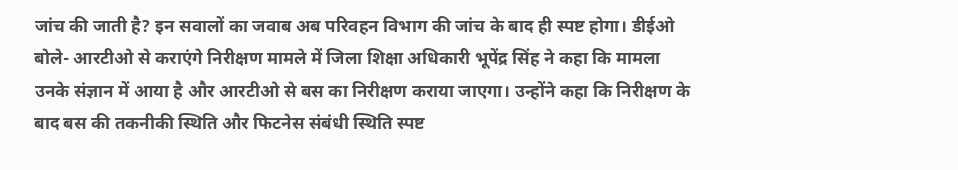जांच की जाती है? इन सवालों का जवाब अब परिवहन विभाग की जांच के बाद ही स्पष्ट होगा। डीईओ बोले- आरटीओ से कराएंगे निरीक्षण मामले में जिला शिक्षा अधिकारी भूपेंद्र सिंह ने कहा कि मामला उनके संज्ञान में आया है और आरटीओ से बस का निरीक्षण कराया जाएगा। उन्होंने कहा कि निरीक्षण के बाद बस की तकनीकी स्थिति और फिटनेस संबंधी स्थिति स्पष्ट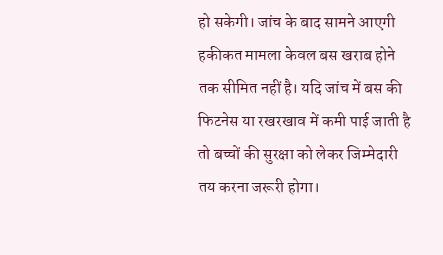हो सकेगी। जांच के बाद सामने आएगी हकीकत मामला केवल बस खराब होने तक सीमित नहीं है। यदि जांच में बस की फिटनेस या रखरखाव में कमी पाई जाती है तो बच्चों की सुरक्षा को लेकर जिम्मेदारी तय करना जरूरी होगा।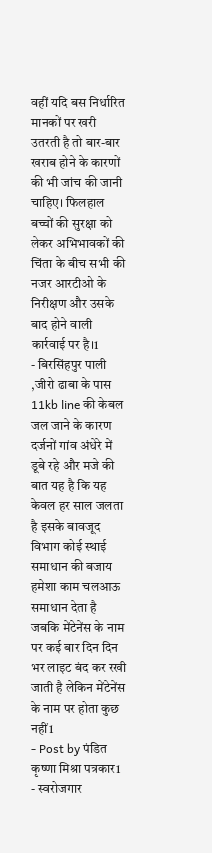वहीं यदि बस निर्धारित मानकों पर खरी उतरती है तो बार-बार खराब होने के कारणों की भी जांच की जानी चाहिए। फिलहाल बच्चों की सुरक्षा को लेकर अभिभावकों की चिंता के बीच सभी की नजर आरटीओ के निरीक्षण और उसके बाद होने वाली कार्रवाई पर है।1
- बिरसिंहपुर पाली ,जीरो ढाबा के पास 11kb line की केबल जल जाने के कारण दर्जनों गांव अंधेरे में डूबे रहे और मजे की बात यह है कि यह केवल हर साल जलता है इसके बावजूद विभाग कोई स्थाई समाधान की बजाय हमेशा काम चलआऊ समाधान देता है जबकि मेंटेनेंस के नाम पर कई बार दिन दिन भर लाइट बंद कर रखी जाती है लेकिन मेंटेनेंस के नाम पर होता कुछ नहीं1
- Post by पंडित कृष्णा मिश्रा पत्रकार1
- स्वरोजगार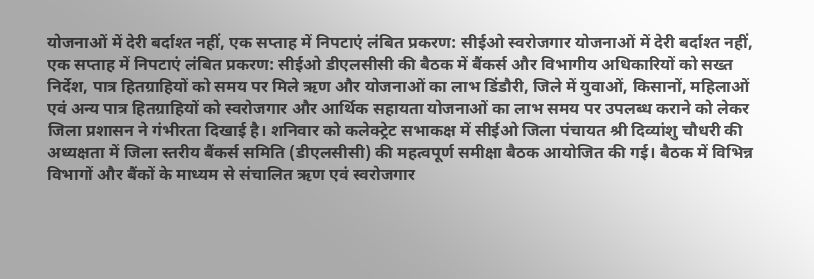योजनाओं में देरी बर्दाश्त नहीं, एक सप्ताह में निपटाएं लंबित प्रकरण: सीईओ स्वरोजगार योजनाओं में देरी बर्दाश्त नहीं, एक सप्ताह में निपटाएं लंबित प्रकरण: सीईओ डीएलसीसी की बैठक में बैंकर्स और विभागीय अधिकारियों को सख्त निर्देश, पात्र हितग्राहियों को समय पर मिले ऋण और योजनाओं का लाभ डिंडौरी, जिले में युवाओं, किसानों, महिलाओं एवं अन्य पात्र हितग्राहियों को स्वरोजगार और आर्थिक सहायता योजनाओं का लाभ समय पर उपलब्ध कराने को लेकर जिला प्रशासन ने गंभीरता दिखाई है। शनिवार को कलेक्ट्रेट सभाकक्ष में सीईओ जिला पंचायत श्री दिव्यांशु चौधरी की अध्यक्षता में जिला स्तरीय बैंकर्स समिति (डीएलसीसी) की महत्वपूर्ण समीक्षा बैठक आयोजित की गई। बैठक में विभिन्न विभागों और बैंकों के माध्यम से संचालित ऋण एवं स्वरोजगार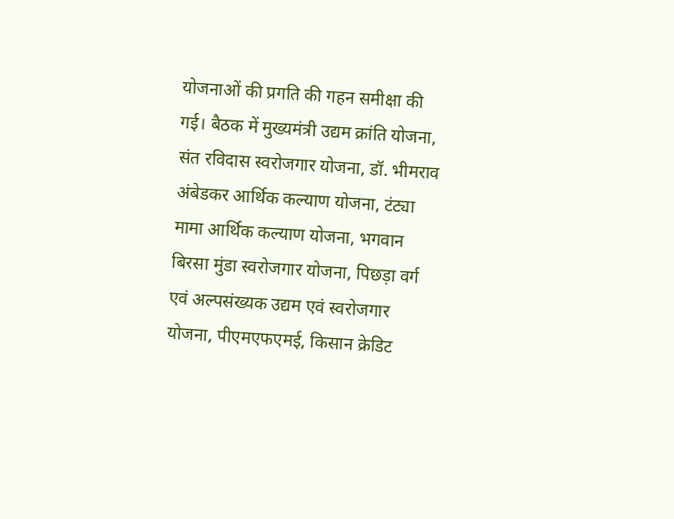योजनाओं की प्रगति की गहन समीक्षा की गई। बैठक में मुख्यमंत्री उद्यम क्रांति योजना, संत रविदास स्वरोजगार योजना, डॉ. भीमराव अंबेडकर आर्थिक कल्याण योजना, टंट्या मामा आर्थिक कल्याण योजना, भगवान बिरसा मुंडा स्वरोजगार योजना, पिछड़ा वर्ग एवं अल्पसंख्यक उद्यम एवं स्वरोजगार योजना, पीएमएफएमई, किसान क्रेडिट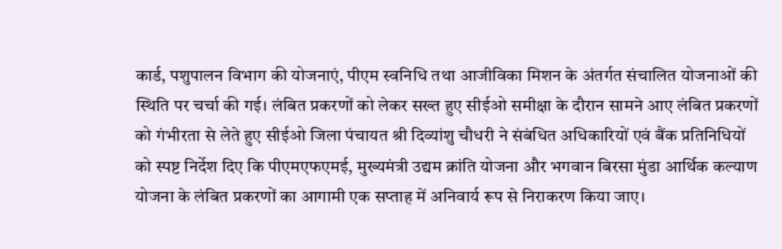कार्ड, पशुपालन विभाग की योजनाएं, पीएम स्वनिधि तथा आजीविका मिशन के अंतर्गत संचालित योजनाओं की स्थिति पर चर्चा की गई। लंबित प्रकरणों को लेकर सख्त हुए सीईओ समीक्षा के दौरान सामने आए लंबित प्रकरणों को गंभीरता से लेते हुए सीईओ जिला पंचायत श्री दिव्यांशु चौधरी ने संबंधित अधिकारियों एवं बैंक प्रतिनिधियों को स्पष्ट निर्देश दिए कि पीएमएफएमई, मुख्यमंत्री उद्यम क्रांति योजना और भगवान बिरसा मुंडा आर्थिक कल्याण योजना के लंबित प्रकरणों का आगामी एक सप्ताह में अनिवार्य रूप से निराकरण किया जाए।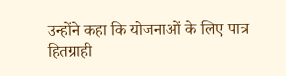उन्होंने कहा कि योजनाओं के लिए पात्र हितग्राही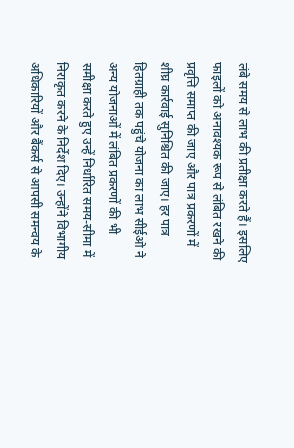लंबे समय से लाभ की प्रतीक्षा करते हैं। इसलिए फाइलों को अनावश्यक रूप से लंबित रखने की प्रवृत्ति समाप्त की जाए और पात्र प्रकरणों में शीघ्र कार्रवाई सुनिश्चित की जाए। हर पात्र हितग्राही तक पहुंचे योजना का लाभ सीईओ ने अन्य योजनाओं में लंबित प्रकरणों की भी समीक्षा करते हुए उन्हें निर्धारित समय-सीमा में निराकृत करने के निर्देश दिए। उन्होंने विभागीय अधिकारियों और बैंकर्स से आपसी समन्वय के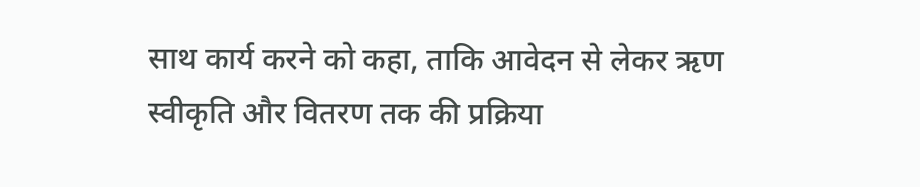साथ कार्य करने को कहा, ताकि आवेदन से लेकर ऋण स्वीकृति और वितरण तक की प्रक्रिया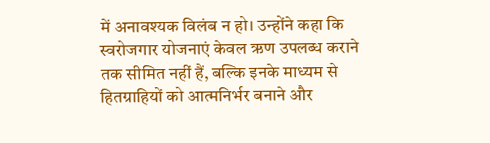में अनावश्यक विलंब न हो। उन्होंने कहा कि स्वरोजगार योजनाएं केवल ऋण उपलब्ध कराने तक सीमित नहीं हैं, बल्कि इनके माध्यम से हितग्राहियों को आत्मनिर्भर बनाने और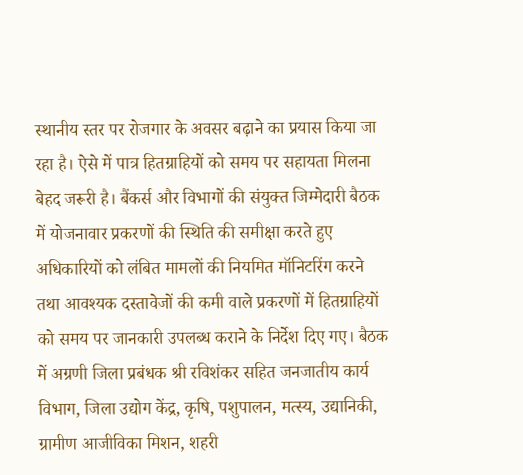स्थानीय स्तर पर रोजगार के अवसर बढ़ाने का प्रयास किया जा रहा है। ऐसे में पात्र हितग्राहियों को समय पर सहायता मिलना बेहद जरूरी है। बैंकर्स और विभागों की संयुक्त जिम्मेदारी बैठक में योजनावार प्रकरणों की स्थिति की समीक्षा करते हुए अधिकारियों को लंबित मामलों की नियमित मॉनिटरिंग करने तथा आवश्यक दस्तावेजों की कमी वाले प्रकरणों में हितग्राहियों को समय पर जानकारी उपलब्ध कराने के निर्देश दिए गए। बैठक में अग्रणी जिला प्रबंधक श्री रविशंकर सहित जनजातीय कार्य विभाग, जिला उद्योग केंद्र, कृषि, पशुपालन, मत्स्य, उद्यानिकी, ग्रामीण आजीविका मिशन, शहरी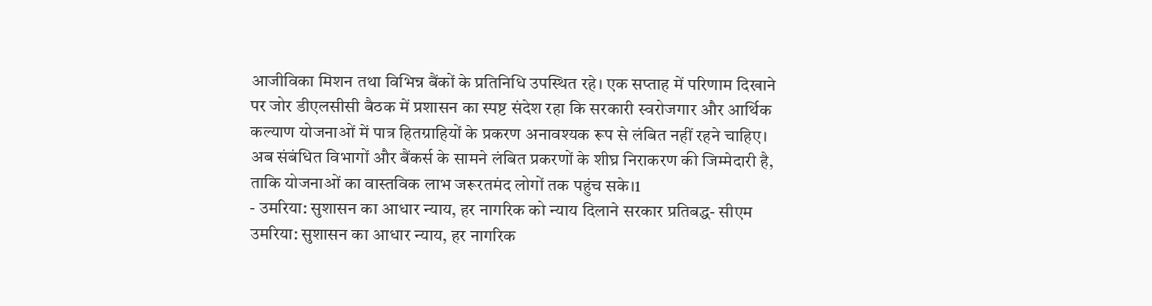आजीविका मिशन तथा विभिन्न बैंकों के प्रतिनिधि उपस्थित रहे। एक सप्ताह में परिणाम दिखाने पर जोर डीएलसीसी बैठक में प्रशासन का स्पष्ट संदेश रहा कि सरकारी स्वरोजगार और आर्थिक कल्याण योजनाओं में पात्र हितग्राहियों के प्रकरण अनावश्यक रूप से लंबित नहीं रहने चाहिए। अब संबंधित विभागों और बैंकर्स के सामने लंबित प्रकरणों के शीघ्र निराकरण की जिम्मेदारी है, ताकि योजनाओं का वास्तविक लाभ जरूरतमंद लोगों तक पहुंच सके।1
- उमरिया: सुशासन का आधार न्याय, हर नागरिक को न्याय दिलाने सरकार प्रतिबद्ध- सीएम उमरिया: सुशासन का आधार न्याय, हर नागरिक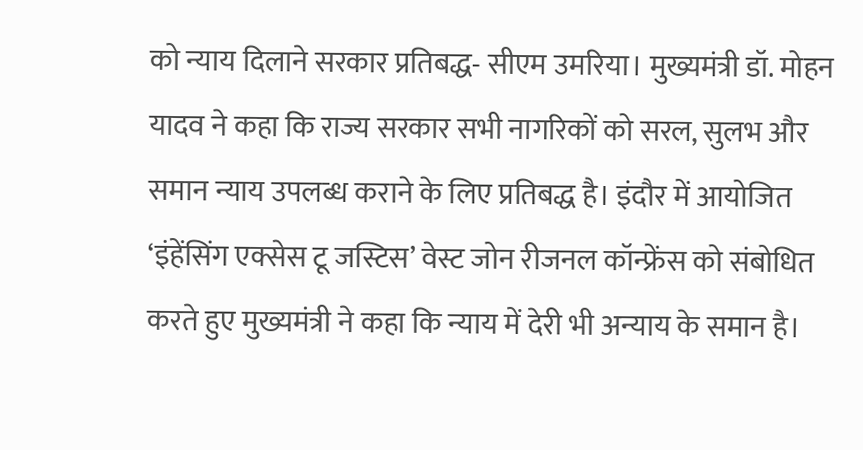को न्याय दिलाने सरकार प्रतिबद्ध- सीएम उमरिया। मुख्यमंत्री डॉ. मोहन यादव ने कहा कि राज्य सरकार सभी नागरिकों को सरल, सुलभ और समान न्याय उपलब्ध कराने के लिए प्रतिबद्ध है। इंदौर में आयोजित ‘इंहेंसिंग एक्सेस टू जस्टिस’ वेस्ट जोन रीजनल कॉन्फ्रेंस को संबोधित करते हुए मुख्यमंत्री ने कहा कि न्याय में देरी भी अन्याय के समान है।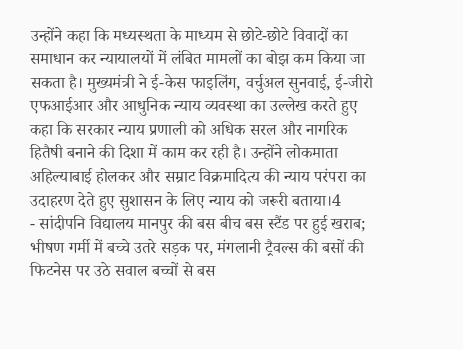उन्होंने कहा कि मध्यस्थता के माध्यम से छोटे-छोटे विवादों का समाधान कर न्यायालयों में लंबित मामलों का बोझ कम किया जा सकता है। मुख्यमंत्री ने ई-केस फाइलिंग, वर्चुअल सुनवाई, ई-जीरो एफआईआर और आधुनिक न्याय व्यवस्था का उल्लेख करते हुए कहा कि सरकार न्याय प्रणाली को अधिक सरल और नागरिक हितैषी बनाने की दिशा में काम कर रही है। उन्होंने लोकमाता अहिल्याबाई होलकर और सम्राट विक्रमादित्य की न्याय परंपरा का उदाहरण देते हुए सुशासन के लिए न्याय को जरूरी बताया।4
- सांदीपनि विद्यालय मानपुर की बस बीच बस स्टैंड पर हुई खराब; भीषण गर्मी में बच्चे उतरे सड़क पर, मंगलानी ट्रैवल्स की बसों की फिटनेस पर उठे सवाल बच्चों से बस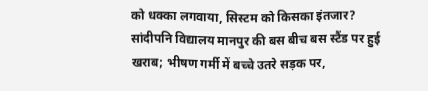को धक्का लगवाया, सिस्टम को किसका इंतजार? सांदीपनि विद्यालय मानपुर की बस बीच बस स्टैंड पर हुई खराब; भीषण गर्मी में बच्चे उतरे सड़क पर,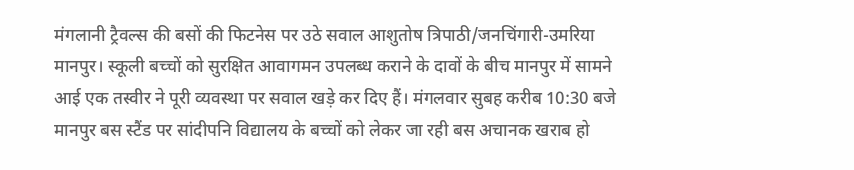मंगलानी ट्रैवल्स की बसों की फिटनेस पर उठे सवाल आशुतोष त्रिपाठी/जनचिंगारी-उमरिया मानपुर। स्कूली बच्चों को सुरक्षित आवागमन उपलब्ध कराने के दावों के बीच मानपुर में सामने आई एक तस्वीर ने पूरी व्यवस्था पर सवाल खड़े कर दिए हैं। मंगलवार सुबह करीब 10:30 बजे मानपुर बस स्टैंड पर सांदीपनि विद्यालय के बच्चों को लेकर जा रही बस अचानक खराब हो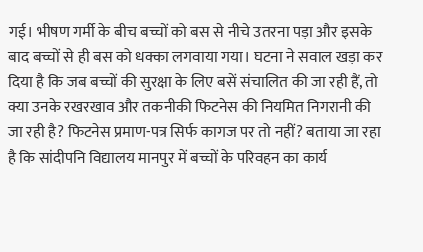गई। भीषण गर्मी के बीच बच्चों को बस से नीचे उतरना पड़ा और इसके बाद बच्चों से ही बस को धक्का लगवाया गया। घटना ने सवाल खड़ा कर दिया है कि जब बच्चों की सुरक्षा के लिए बसें संचालित की जा रही हैं, तो क्या उनके रखरखाव और तकनीकी फिटनेस की नियमित निगरानी की जा रही है? फिटनेस प्रमाण-पत्र सिर्फ कागज पर तो नहीं? बताया जा रहा है कि सांदीपनि विद्यालय मानपुर में बच्चों के परिवहन का कार्य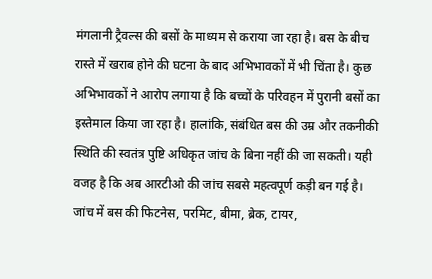मंगलानी ट्रैवल्स की बसों के माध्यम से कराया जा रहा है। बस के बीच रास्ते में खराब होने की घटना के बाद अभिभावकों में भी चिंता है। कुछ अभिभावकों ने आरोप लगाया है कि बच्चों के परिवहन में पुरानी बसों का इस्तेमाल किया जा रहा है। हालांकि, संबंधित बस की उम्र और तकनीकी स्थिति की स्वतंत्र पुष्टि अधिकृत जांच के बिना नहीं की जा सकती। यही वजह है कि अब आरटीओ की जांच सबसे महत्वपूर्ण कड़ी बन गई है। जांच में बस की फिटनेस, परमिट, बीमा, ब्रेक, टायर,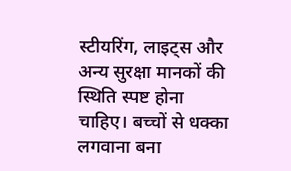स्टीयरिंग, लाइट्स और अन्य सुरक्षा मानकों की स्थिति स्पष्ट होना चाहिए। बच्चों से धक्का लगवाना बना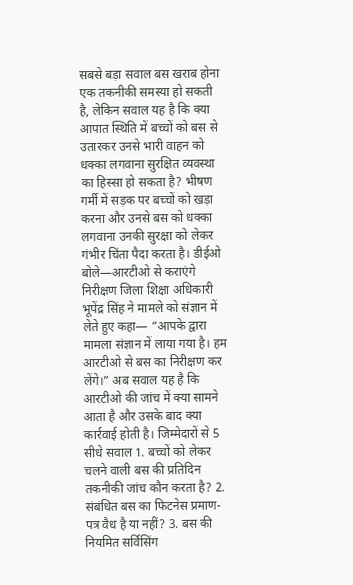सबसे बड़ा सवाल बस खराब होना एक तकनीकी समस्या हो सकती है, लेकिन सवाल यह है कि क्या आपात स्थिति में बच्चों को बस से उतारकर उनसे भारी वाहन को धक्का लगवाना सुरक्षित व्यवस्था का हिस्सा हो सकता है? भीषण गर्मी में सड़क पर बच्चों को खड़ा करना और उनसे बस को धक्का लगवाना उनकी सुरक्षा को लेकर गंभीर चिंता पैदा करता है। डीईओ बोले—आरटीओ से कराएंगे निरीक्षण जिला शिक्षा अधिकारी भूपेंद्र सिंह ने मामले को संज्ञान में लेते हुए कहा— “आपके द्वारा मामला संज्ञान में लाया गया है। हम आरटीओ से बस का निरीक्षण कर लेंगे।” अब सवाल यह है कि आरटीओ की जांच में क्या सामने आता है और उसके बाद क्या कार्रवाई होती है। जिम्मेदारों से 5 सीधे सवाल 1. बच्चों को लेकर चलने वाली बस की प्रतिदिन तकनीकी जांच कौन करता है? 2. संबंधित बस का फिटनेस प्रमाण-पत्र वैध है या नहीं? 3. बस की नियमित सर्विसिंग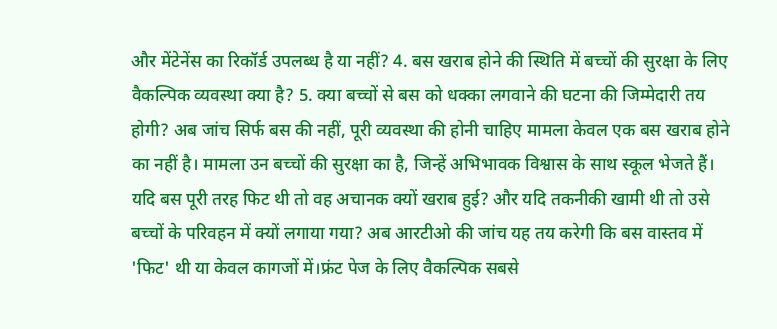और मेंटेनेंस का रिकॉर्ड उपलब्ध है या नहीं? 4. बस खराब होने की स्थिति में बच्चों की सुरक्षा के लिए वैकल्पिक व्यवस्था क्या है? 5. क्या बच्चों से बस को धक्का लगवाने की घटना की जिम्मेदारी तय होगी? अब जांच सिर्फ बस की नहीं, पूरी व्यवस्था की होनी चाहिए मामला केवल एक बस खराब होने का नहीं है। मामला उन बच्चों की सुरक्षा का है, जिन्हें अभिभावक विश्वास के साथ स्कूल भेजते हैं। यदि बस पूरी तरह फिट थी तो वह अचानक क्यों खराब हुई? और यदि तकनीकी खामी थी तो उसे बच्चों के परिवहन में क्यों लगाया गया? अब आरटीओ की जांच यह तय करेगी कि बस वास्तव में 'फिट' थी या केवल कागजों में।फ्रंट पेज के लिए वैकल्पिक सबसे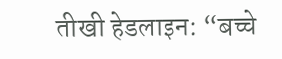तीखी हेडलाइन: “बच्चे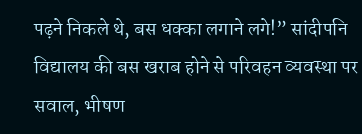पढ़ने निकले थे, बस धक्का लगाने लगे!” सांदीपनि विद्यालय की बस खराब होने से परिवहन व्यवस्था पर सवाल, भीषण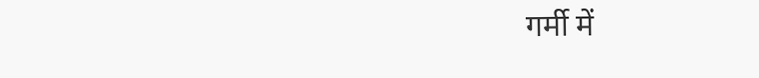गर्मी में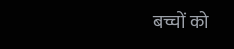बच्चों को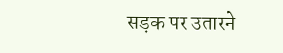सड़क पर उतारने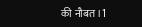की नौबत।1